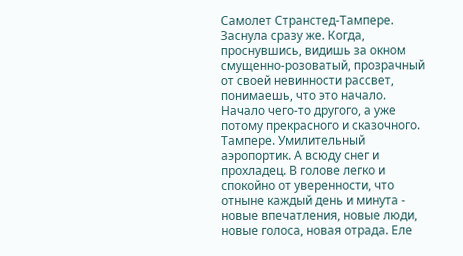Самолет Странстед-Тампере. Заснула сразу же. Когда, проснувшись, видишь за окном смущенно-розоватый, прозрачный от своей невинности рассвет, понимаешь, что это начало. Начало чего-то другого, а уже потому прекрасного и сказочного.
Тампере. Умилительный аэропортик. А всюду снег и прохладец. В голове легко и спокойно от уверенности, что отныне каждый день и минута - новые впечатления, новые люди, новые голоса, новая отрада. Еле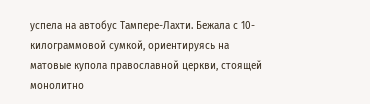успела на автобус Тампере-Лахти. Бежала с 10-килограммовой сумкой, ориентируясь на матовые купола православной церкви, стоящей монолитно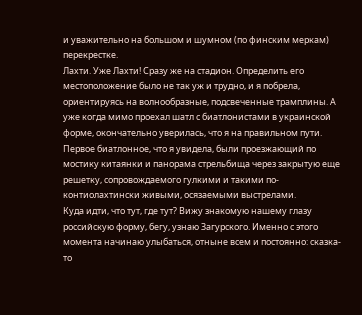и уважительно на большом и шумном (по финским меркам) перекрестке.
Лахти. Уже Лахти! Сразу же на стадион. Определить его местоположение было не так уж и трудно, и я побрела, ориентируясь на волнообразные, подсвеченные трамплины. А уже когда мимо проехал шатл с биатлонистами в украинской форме, окончательно уверилась, что я на правильном пути. Первое биатлонное, что я увидела, были проезжающий по мостику китаянки и панорама стрельбища через закрытую еще решетку, сопровождаемого гулкими и такими по-контиолахтински живыми, осязаемыми выстрелами.
Куда идти, что тут, где тут? Вижу знакомую нашему глазу российскую форму, бегу, узнаю Загурского. Именно с этого момента начинаю улыбаться, отныне всем и постоянно: сказка-то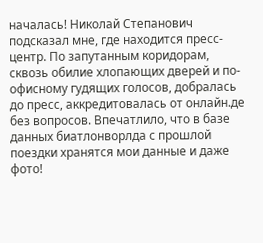началась! Николай Степанович подсказал мне, где находится пресс-центр. По запутанным коридорам, сквозь обилие хлопающих дверей и по-офисному гудящих голосов, добралась до пресс, аккредитовалась от онлайн.де без вопросов. Впечатлило, что в базе данных биатлонворлда с прошлой поездки хранятся мои данные и даже фото!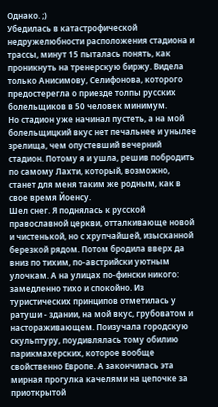Однако. ;)
Убедилась в катастрофической недружелюбности расположения стадиона и трассы, минут 15 пыталась понять, как проникнуть на тренерскую биржу. Видела только Анисимову, Селифонова, которого предостерегла о приезде толпы русских болельщиков в 50 человек минимум.
Но стадион уже начинал пустеть, а на мой болельщицкий вкус нет печальнее и унылее зрелища, чем опустевший вечерний стадион. Потому я и ушла, решив побродить по самому Лахти, который, возможно, станет для меня таким же родным, как в свое время Йоенсу.
Шел снег. Я поднялась к русской православной церкви, отталкивающе новой и чистенькой, но с хрупчайшей, изысканной березкой рядом. Потом бродила вверх да вниз по тихим, по-австрийски уютным улочкам. А на улицах по-фински никого: замедленно тихо и спокойно. Из туристических принципов отметилась у ратуши - здании, на мой вкус, грубоватом и настораживающем. Поизучала городскую скульптуру, поудивлялась тому обилию парикмахерских, которое вообще свойственно Европе. А закончилась эта мирная прогулка качелями на цепочке за приоткрытой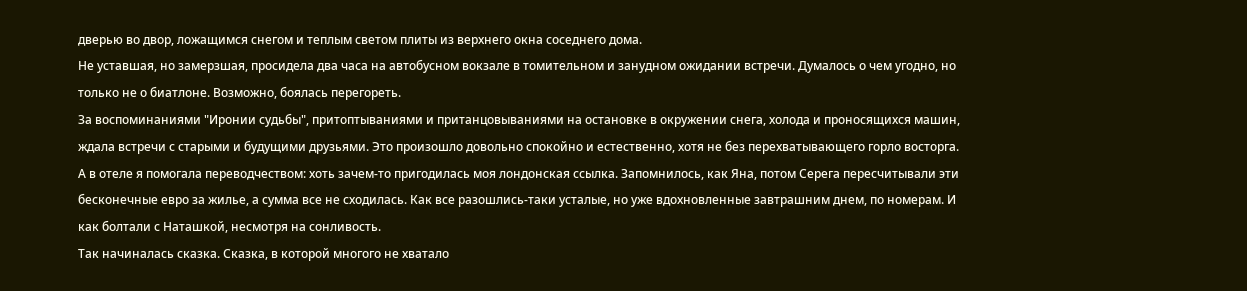дверью во двор, ложащимся снегом и теплым светом плиты из верхнего окна соседнего дома.
Не уставшая, но замерзшая, просидела два часа на автобусном вокзале в томительном и занудном ожидании встречи. Думалось о чем угодно, но только не о биатлоне. Возможно, боялась перегореть.
За воспоминаниями "Иронии судьбы", притоптываниями и пританцовываниями на остановке в окружении снега, холода и проносящихся машин, ждала встречи с старыми и будущими друзьями. Это произошло довольно спокойно и естественно, хотя не без перехватывающего горло восторга.
А в отеле я помогала переводчеством: хоть зачем-то пригодилась моя лондонская ссылка. Запомнилось, как Яна, потом Серега пересчитывали эти бесконечные евро за жилье, а сумма все не сходилась. Как все разошлись-таки усталые, но уже вдохновленные завтрашним днем, по номерам. И как болтали с Наташкой, несмотря на сонливость.
Так начиналась сказка. Сказка, в которой многого не хватало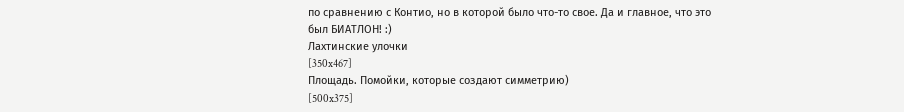по сравнению с Контио, но в которой было что-то свое. Да и главное, что это был БИАТЛОН! :)
Лахтинские улочки
[350x467]
Площадь. Помойки, которые создают симметрию)
[500x375]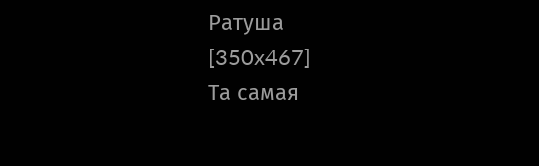Ратуша
[350x467]
Та самая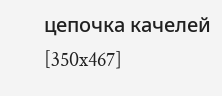цепочка качелей
[350x467]